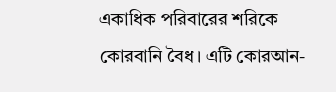একাধিক পরিবারের শরিকে কোরবানি বৈধ। এটি কোরআন-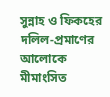সুন্নাহ ও ফিকহের দলিল-প্রমাণের আলোকে মীমাংসিত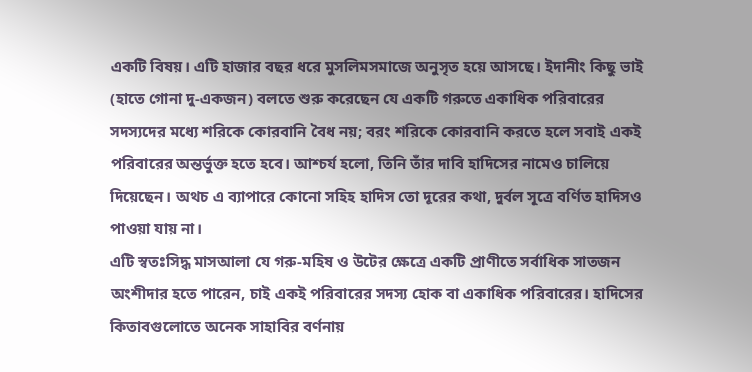একটি বিষয়। এটি হাজার বছর ধরে মুসলিমসমাজে অনুসৃত হয়ে আসছে। ইদানীং কিছু ভাই (হাতে গোনা দু-একজন) বলতে শুরু করেছেন যে একটি গরুতে একাধিক পরিবারের সদস্যদের মধ্যে শরিকে কোরবানি বৈধ নয়; বরং শরিকে কোরবানি করতে হলে সবাই একই পরিবারের অন্তর্ভুক্ত হতে হবে। আশ্চর্য হলো, তিনি তাঁর দাবি হাদিসের নামেও চালিয়ে দিয়েছেন। অথচ এ ব্যাপারে কোনো সহিহ হাদিস তো দূরের কথা, দুর্বল সূত্রে বর্ণিত হাদিসও পাওয়া যায় না।
এটি স্বতঃসিদ্ধ মাসআলা যে গরু-মহিষ ও উটের ক্ষেত্রে একটি প্রাণীতে সর্বাধিক সাতজন অংশীদার হতে পারেন, চাই একই পরিবারের সদস্য হোক বা একাধিক পরিবারের। হাদিসের কিতাবগুলোতে অনেক সাহাবির বর্ণনায়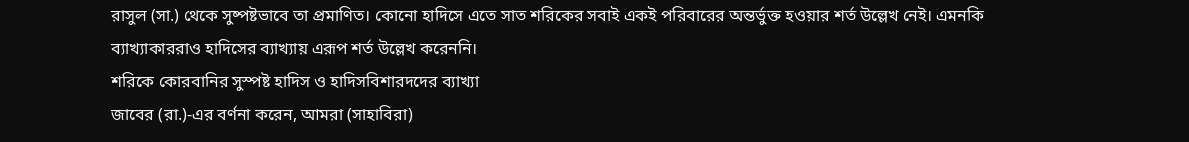রাসুল (সা.) থেকে সুষ্পষ্টভাবে তা প্রমাণিত। কোনো হাদিসে এতে সাত শরিকের সবাই একই পরিবারের অন্তর্ভুক্ত হওয়ার শর্ত উল্লেখ নেই। এমনকি ব্যাখ্যাকাররাও হাদিসের ব্যাখ্যায় এরূপ শর্ত উল্লেখ করেননি।
শরিকে কোরবানির সুস্পষ্ট হাদিস ও হাদিসবিশারদদের ব্যাখ্যা
জাবের (রা.)-এর বর্ণনা করেন, আমরা (সাহাবিরা)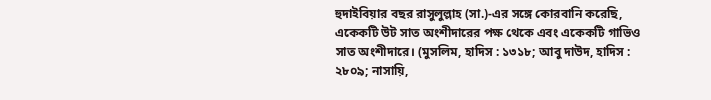হুদাইবিয়ার বছর রাসুলুল্লাহ (সা.)-এর সঙ্গে কোরবানি করেছি, একেকটি উট সাত অংশীদারের পক্ষ থেকে এবং একেকটি গাভিও সাত অংশীদারে। (মুসলিম, হাদিস : ১৩১৮; আবু দাউদ, হাদিস : ২৮০৯; নাসায়ি,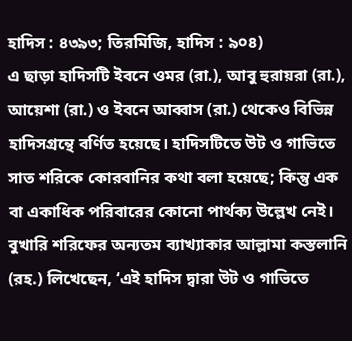হাদিস : ৪৩৯৩; তিরমিজি, হাদিস : ৯০৪)
এ ছাড়া হাদিসটি ইবনে ওমর (রা.), আবু হুরায়রা (রা.), আয়েশা (রা.) ও ইবনে আব্বাস (রা.) থেকেও বিভিন্ন হাদিসগ্রন্থে বর্ণিত হয়েছে। হাদিসটিতে উট ও গাভিতে সাত শরিকে কোরবানির কথা বলা হয়েছে; কিন্তু এক বা একাধিক পরিবারের কোনো পার্থক্য উল্লেখ নেই।
বুখারি শরিফের অন্যতম ব্যাখ্যাকার আল্লামা কস্তলানি (রহ.) লিখেছেন, ‘এই হাদিস দ্বারা উট ও গাভিতে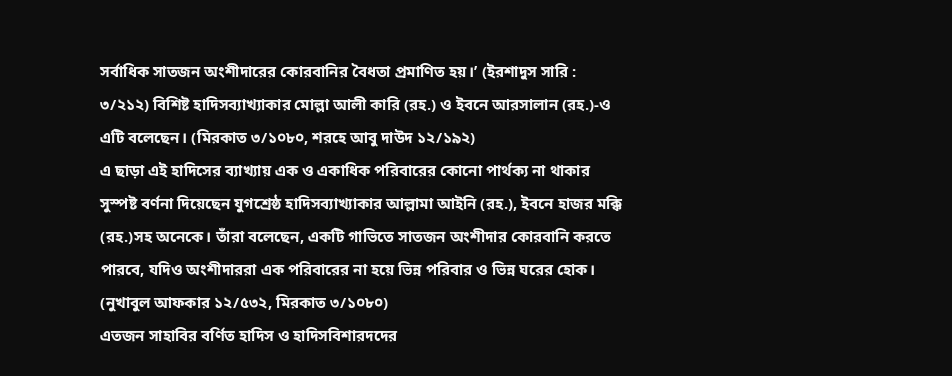সর্বাধিক সাতজন অংশীদারের কোরবানির বৈধতা প্রমাণিত হয়।’ (ইরশাদুস সারি : ৩/২১২) বিশিষ্ট হাদিসব্যাখ্যাকার মোল্লা আলী কারি (রহ.) ও ইবনে আরসালান (রহ.)-ও এটি বলেছেন। (মিরকাত ৩/১০৮০, শরহে আবু দাউদ ১২/১৯২)
এ ছাড়া এই হাদিসের ব্যাখ্যায় এক ও একাধিক পরিবারের কোনো পার্থক্য না থাকার সুস্পষ্ট বর্ণনা দিয়েছেন যুগশ্রেষ্ঠ হাদিসব্যাখ্যাকার আল্লামা আইনি (রহ.), ইবনে হাজর মক্কি (রহ.)সহ অনেকে। তাঁরা বলেছেন, একটি গাভিতে সাতজন অংশীদার কোরবানি করতে পারবে, যদিও অংশীদাররা এক পরিবারের না হয়ে ভিন্ন পরিবার ও ভিন্ন ঘরের হোক। (নুখাবুল আফকার ১২/৫৩২, মিরকাত ৩/১০৮০)
এতজন সাহাবির বর্ণিত হাদিস ও হাদিসবিশারদদের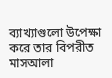ব্যাখ্যাগুলো উপেক্ষা করে তার বিপরীত মাসআলা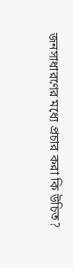জনসাধারণের মধ্যে প্রচার করা কি উচিত?